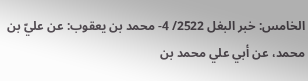الخامس: خبر البغل 2522/ 4- محمد بن يعقوب: عن عليّ بن محمد، عن أبي علي محمد بن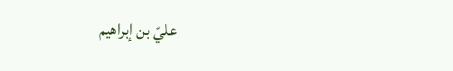عليّ بن إبراهيم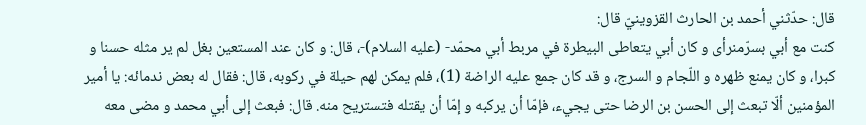قال: حدّثني أحمد بن الحارث القزوينيّ قال:
كنت مع أبي بسرّمنرأى و كان أبي يتعاطى البيطرة في مربط أبي محمّد- (عليه السلام)-، قال: و كان عند المستعين بغل لم ير مثله حسنا و كبرا، و كان يمنع ظهره و اللّجام و السرج، و قد كان جمع عليه الراضة (1)، فلم يمكن لهم حيلة في ركوبه، قال: فقال له بعض ندمائه: يا أمير المؤمنين ألّا تبعث إلى الحسن بن الرضا حتى يجيء، فإمّا أن يركبه و إمّا أن يقتله فتستريح منه. قال: فبعث إلى أبي محمد و مضى معه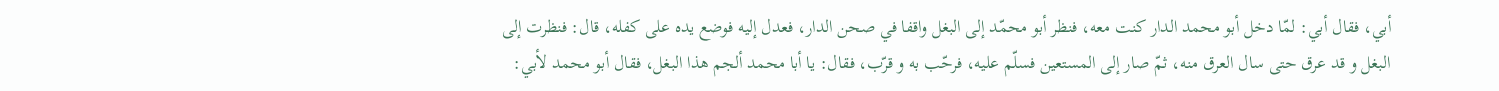أبي، فقال أبي: لمّا دخل أبو محمد الدار كنت معه، فنظر أبو محمّد إلى البغل واقفا في صحن الدار، فعدل إليه فوضع يده على كفله، قال: فنظرت إلى البغل و قد عرق حتى سال العرق منه، ثمّ صار إلى المستعين فسلّم عليه، فرحّب به و قرّب، فقال: يا أبا محمد ألجم هذا البغل، فقال أبو محمد لأبي: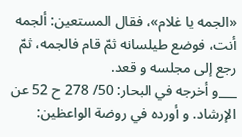«الجمه يا غلام»، فقال المستعين: ألجمه أنت، فوضع طيلسانه ثمّ قام فالجمه، ثمّ رجع إلى مجلسه و قعد.
___و أخرجه في البحار: 50/ 278 ح 52 عن الإرشاد. و أورده في روضة الواعظين: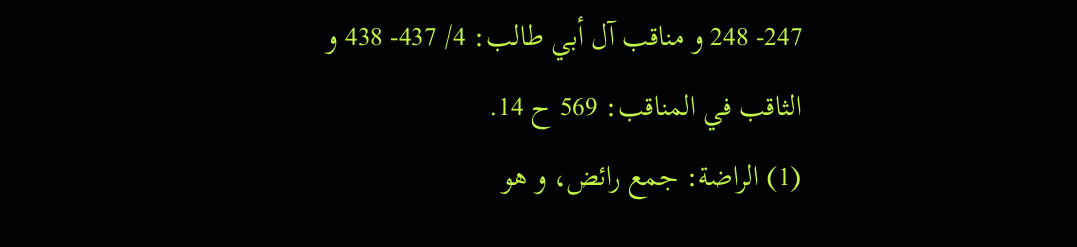247- 248 و مناقب آل أبي طالب: 4/ 437- 438 و الثاقب في المناقب: 569 ح 14.
(1) الراضة: جمع رائض، و هو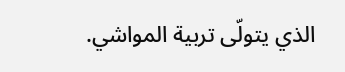الذي يتولّى تربية المواشي.